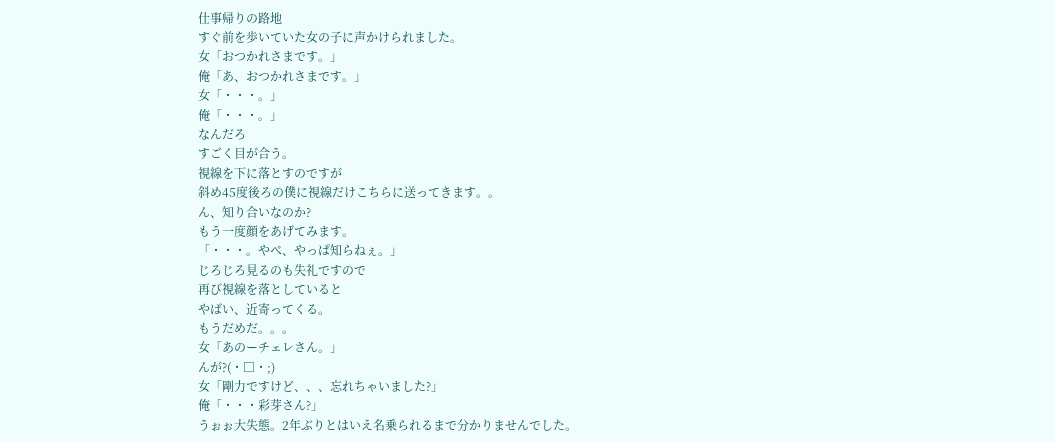仕事帰りの路地
すぐ前を歩いていた女の子に声かけられました。
女「おつかれさまです。」
俺「あ、おつかれさまです。」
女「・・・。」
俺「・・・。」
なんだろ
すごく目が合う。
視線を下に落とすのですが
斜め45度後ろの僕に視線だけこちらに送ってきます。。
ん、知り合いなのか?
もう一度顔をあげてみます。
「・・・。やべ、やっぱ知らねぇ。」
じろじろ見るのも失礼ですので
再び視線を落としていると
やばい、近寄ってくる。
もうだめだ。。。
女「あのーチェレさん。」
んが?(・□・;)
女「剛力ですけど、、、忘れちゃいました?」
俺「・・・彩芽さん?」
うぉぉ大失態。2年ぶりとはいえ名乗られるまで分かりませんでした。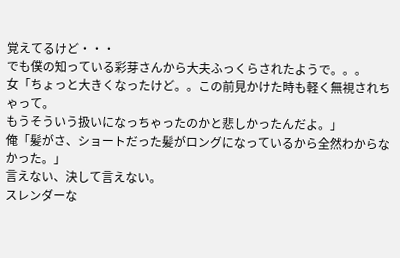覚えてるけど・・・
でも僕の知っている彩芽さんから大夫ふっくらされたようで。。。
女「ちょっと大きくなったけど。。この前見かけた時も軽く無視されちゃって。
もうそういう扱いになっちゃったのかと悲しかったんだよ。」
俺「髪がさ、ショートだった髪がロングになっているから全然わからなかった。」
言えない、決して言えない。
スレンダーな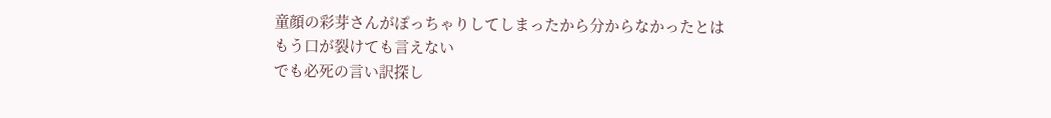童顔の彩芽さんがぽっちゃりしてしまったから分からなかったとは
もう口が裂けても言えない
でも必死の言い訳探し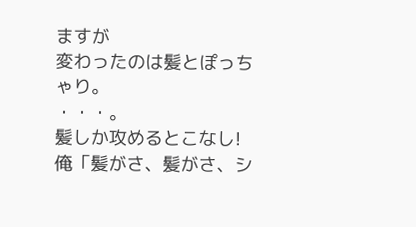ますが
変わったのは髪とぽっちゃり。
・・・。
髪しか攻めるとこなし!
俺「髪がさ、髪がさ、シ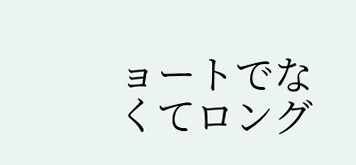ョートでなくてロング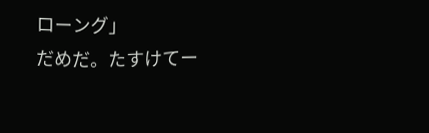ローング」
だめだ。たすけてー